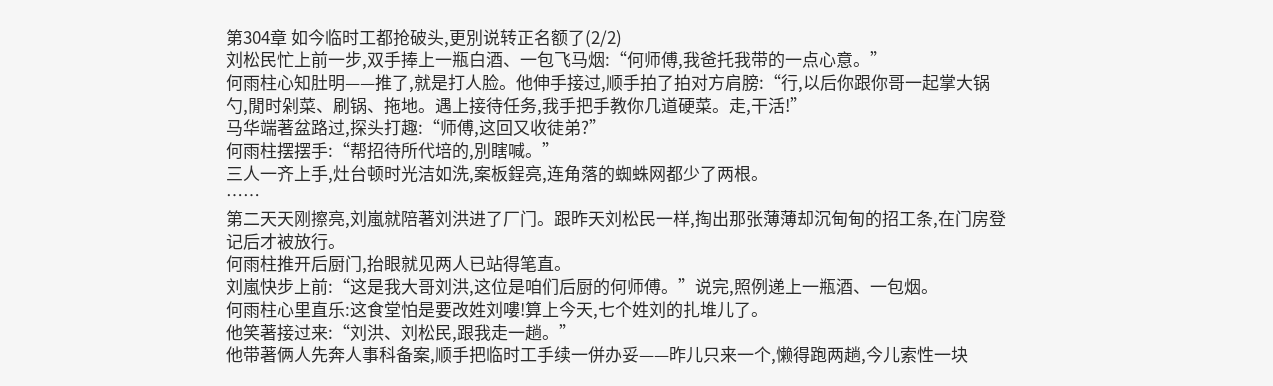第304章 如今临时工都抢破头,更別说转正名额了(2/2)
刘松民忙上前一步,双手捧上一瓶白酒、一包飞马烟:“何师傅,我爸托我带的一点心意。”
何雨柱心知肚明——推了,就是打人脸。他伸手接过,顺手拍了拍对方肩膀:“行,以后你跟你哥一起掌大锅勺,閒时剁菜、刷锅、拖地。遇上接待任务,我手把手教你几道硬菜。走,干活!”
马华端著盆路过,探头打趣:“师傅,这回又收徒弟?”
何雨柱摆摆手:“帮招待所代培的,別瞎喊。”
三人一齐上手,灶台顿时光洁如洗,案板鋥亮,连角落的蜘蛛网都少了两根。
……
第二天天刚擦亮,刘嵐就陪著刘洪进了厂门。跟昨天刘松民一样,掏出那张薄薄却沉甸甸的招工条,在门房登记后才被放行。
何雨柱推开后厨门,抬眼就见两人已站得笔直。
刘嵐快步上前:“这是我大哥刘洪,这位是咱们后厨的何师傅。”说完,照例递上一瓶酒、一包烟。
何雨柱心里直乐:这食堂怕是要改姓刘嘍!算上今天,七个姓刘的扎堆儿了。
他笑著接过来:“刘洪、刘松民,跟我走一趟。”
他带著俩人先奔人事科备案,顺手把临时工手续一併办妥——昨儿只来一个,懒得跑两趟,今儿索性一块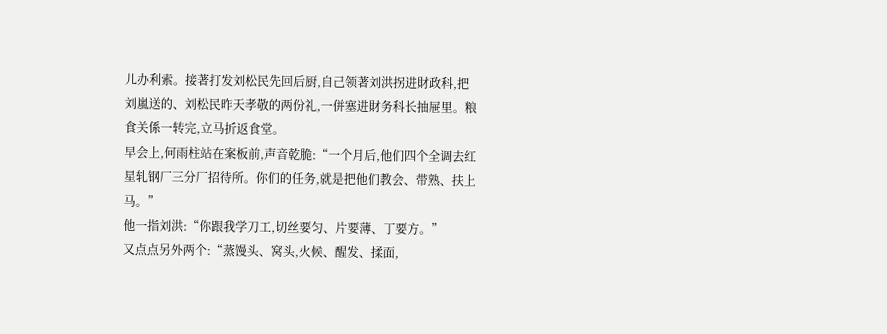儿办利索。接著打发刘松民先回后厨,自己领著刘洪拐进財政科,把刘嵐送的、刘松民昨天孝敬的两份礼,一併塞进財务科长抽屉里。粮食关係一转完,立马折返食堂。
早会上,何雨柱站在案板前,声音乾脆:“一个月后,他们四个全调去红星轧钢厂三分厂招待所。你们的任务,就是把他们教会、带熟、扶上马。”
他一指刘洪:“你跟我学刀工,切丝要匀、片要薄、丁要方。”
又点点另外两个:“蒸馒头、窝头,火候、醒发、揉面,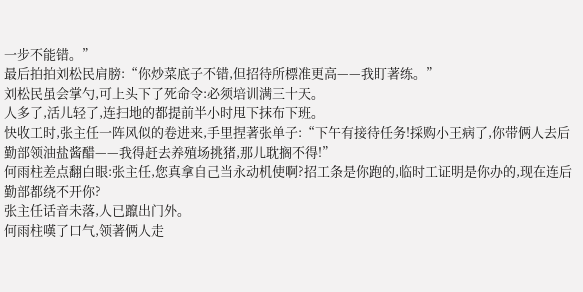一步不能错。”
最后拍拍刘松民肩膀:“你炒菜底子不错,但招待所標准更高——我盯著练。”
刘松民虽会掌勺,可上头下了死命令:必须培训满三十天。
人多了,活儿轻了,连扫地的都提前半小时甩下抹布下班。
快收工时,张主任一阵风似的卷进来,手里捏著张单子:“下午有接待任务!採购小王病了,你带俩人去后勤部领油盐酱醋——我得赶去养殖场挑猪,那儿耽搁不得!”
何雨柱差点翻白眼:张主任,您真拿自己当永动机使啊?招工条是你跑的,临时工证明是你办的,现在连后勤部都绕不开你?
张主任话音未落,人已躥出门外。
何雨柱嘆了口气,领著俩人走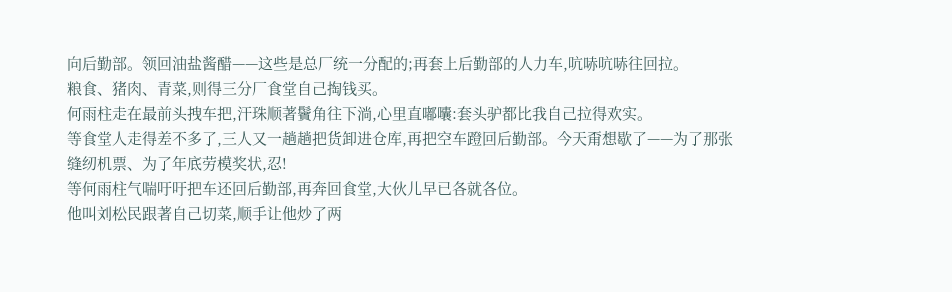向后勤部。领回油盐酱醋——这些是总厂统一分配的;再套上后勤部的人力车,吭哧吭哧往回拉。
粮食、猪肉、青菜,则得三分厂食堂自己掏钱买。
何雨柱走在最前头拽车把,汗珠顺著鬢角往下淌,心里直嘟囔:套头驴都比我自己拉得欢实。
等食堂人走得差不多了,三人又一趟趟把货卸进仓库,再把空车蹬回后勤部。今天甭想歇了——为了那张缝纫机票、为了年底劳模奖状,忍!
等何雨柱气喘吁吁把车还回后勤部,再奔回食堂,大伙儿早已各就各位。
他叫刘松民跟著自己切菜,顺手让他炒了两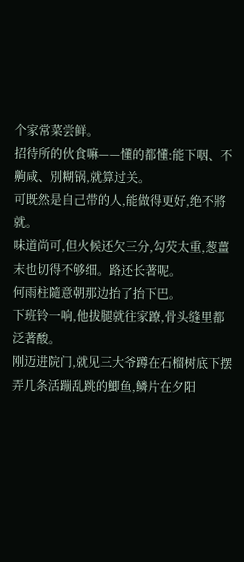个家常菜尝鲜。
招待所的伙食嘛——懂的都懂:能下咽、不齁咸、別糊锅,就算过关。
可既然是自己带的人,能做得更好,绝不將就。
味道尚可,但火候还欠三分,勾芡太重,葱薑末也切得不够细。路还长著呢。
何雨柱隨意朝那边抬了抬下巴。
下班铃一响,他拔腿就往家蹽,骨头缝里都泛著酸。
刚迈进院门,就见三大爷蹲在石榴树底下摆弄几条活蹦乱跳的鯽鱼,鳞片在夕阳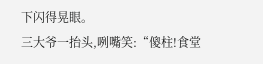下闪得晃眼。
三大爷一抬头,咧嘴笑:“傻柱!食堂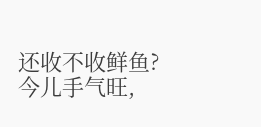还收不收鲜鱼?今儿手气旺,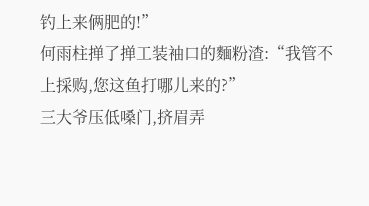钓上来俩肥的!”
何雨柱掸了掸工装袖口的麵粉渣:“我管不上採购,您这鱼打哪儿来的?”
三大爷压低嗓门,挤眉弄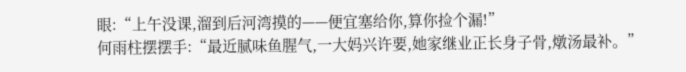眼:“上午没课,溜到后河湾摸的——便宜塞给你,算你捡个漏!”
何雨柱摆摆手:“最近腻味鱼腥气,一大妈兴许要,她家继业正长身子骨,燉汤最补。”